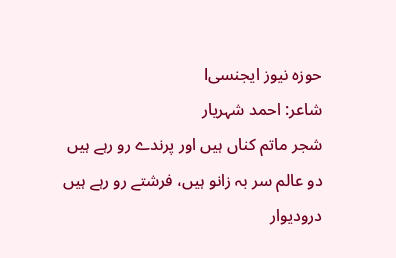حوزہ نیوز ایجنسیl
شاعر: احمد شہریار
شجر ماتم کناں ہیں اور پرندے رو رہے ہیں
دو عالم سر بہ زانو ہیں، فرشتے رو رہے ہیں
درودیوار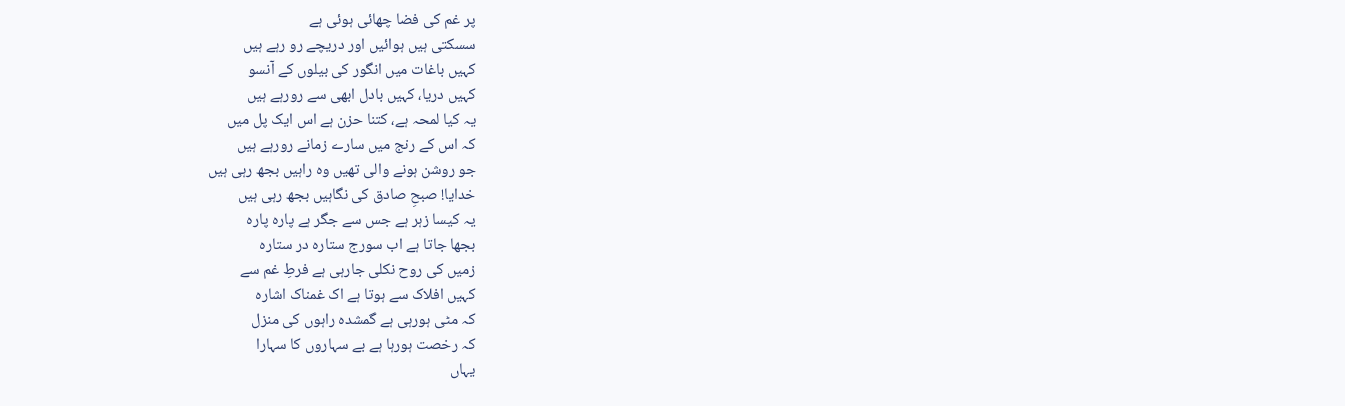پر غم کی فضا چھائی ہوئی ہے
سسکتی ہیں ہوائیں اور دریچے رو رہے ہیں
کہیں باغات میں انگور کی بیلوں کے آنسو
کہیں دریا، کہیں بادل ابھی سے رورہے ہیں
یہ کیا لمحہ ہے، کتنا حزن ہے اس ایک پل میں
کہ اس کے رنج میں سارے زمانے رورہے ہیں
جو روشن ہونے والی تھیں وہ راہیں بجھ رہی ہیں
خدایا! صبحِ صادق کی نگاہیں بجھ رہی ہیں
یہ کیسا زہر ہے جس سے جگر ہے پارہ پارہ
بجھا جاتا ہے اب سورج ستارہ در ستارہ
زمیں کی روح نکلی جارہی ہے فرطِ غم سے
کہیں افلاک سے ہوتا ہے اک غمناک اشارہ
کہ مٹی ہورہی ہے گمشدہ راہوں کی منزل
کہ رخصت ہورہا ہے بے سہاروں کا سہارا
یہاں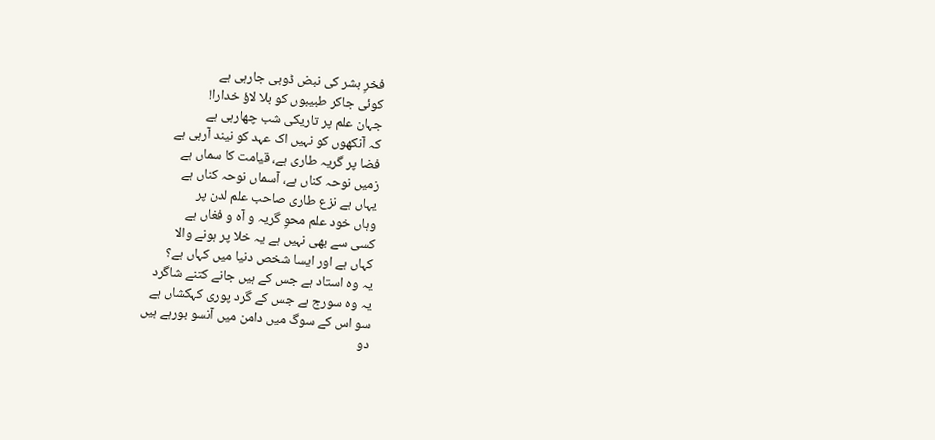فخرِ بشر کی نبض ڈوبی جارہی ہے
کوئی جاکر طبیبوں کو بلا لاؤ خدارا!
جہان علم پر تاریکی شب چھارہی ہے
کہ آنکھوں کو نہیں اک عہد کو نیند آرہی ہے
فضا پر گریہ طاری ہے، قیامت کا سماں ہے
زمیں نوحہ کناں ہے، آسماں نوحہ کناں ہے
یہاں ہے نزع طاری صاحب علم لدن پر
وہاں خود علم محوِ گریہ و آہ و فغاں ہے
کسی سے بھی نہیں ہے یہ خلا پر ہونے والا
کہاں ہے اور ایسا شخص دنیا میں کہاں ہے؟
یہ وہ استاد ہے جس کے ہیں جانے کتنے شاگرد
یہ وہ سورج ہے جس کے گرد پوری کہکشاں ہے
سو اس کے سوگ میں دامن میں آنسو بورہے ہیں
دو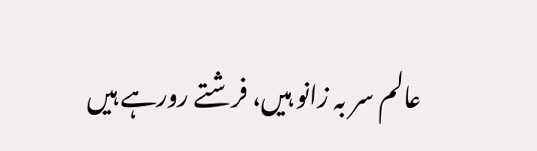عالم سر بہ زانو ہیں، فرشتے رورہے ہیں